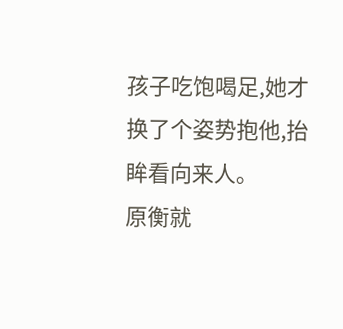孩子吃饱喝足,她才换了个姿势抱他,抬眸看向来人。
原衡就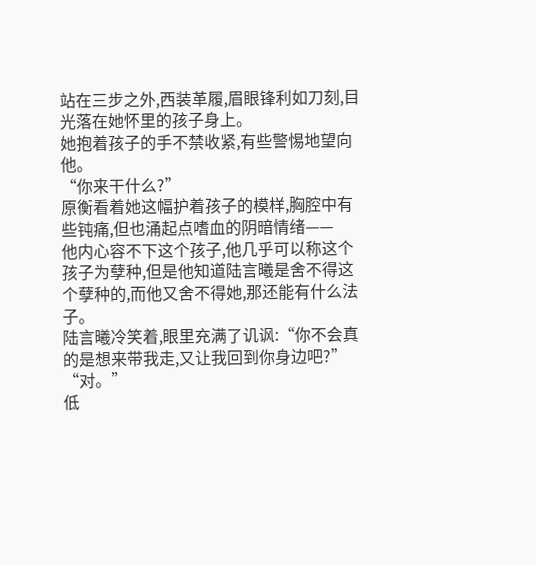站在三步之外,西装革履,眉眼锋利如刀刻,目光落在她怀里的孩子身上。
她抱着孩子的手不禁收紧,有些警惕地望向他。
“你来干什么?”
原衡看着她这幅护着孩子的模样,胸腔中有些钝痛,但也涌起点嗜血的阴暗情绪——
他内心容不下这个孩子,他几乎可以称这个孩子为孽种,但是他知道陆言曦是舍不得这个孽种的,而他又舍不得她,那还能有什么法子。
陆言曦冷笑着,眼里充满了讥讽:“你不会真的是想来带我走,又让我回到你身边吧?”
“对。”
低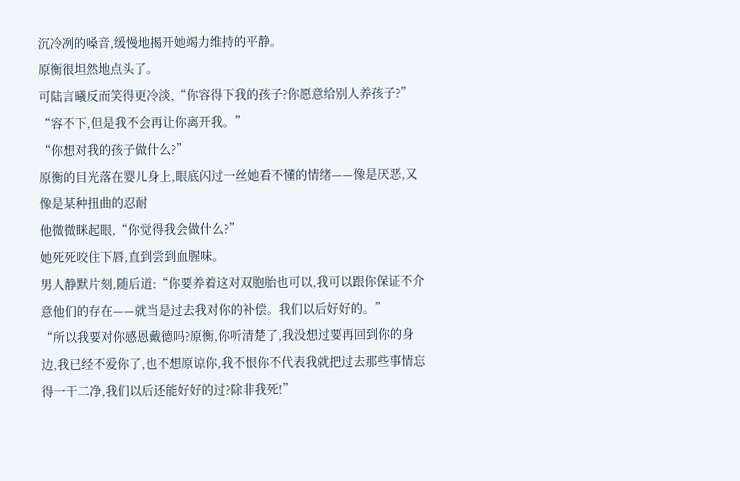沉冷冽的嗓音,缓慢地揭开她竭力维持的平静。
原衡很坦然地点头了。
可陆言曦反而笑得更冷淡,“你容得下我的孩子?你愿意给别人养孩子?”
“容不下,但是我不会再让你离开我。”
“你想对我的孩子做什么?”
原衡的目光落在婴儿身上,眼底闪过一丝她看不懂的情绪——像是厌恶,又像是某种扭曲的忍耐
他微微眯起眼,“你觉得我会做什么?”
她死死咬住下唇,直到尝到血腥味。
男人静默片刻,随后道:“你要养着这对双胞胎也可以,我可以跟你保证不介意他们的存在——就当是过去我对你的补偿。我们以后好好的。”
“所以我要对你感恩戴德吗?原衡,你听清楚了,我没想过要再回到你的身边,我已经不爱你了,也不想原谅你,我不恨你不代表我就把过去那些事情忘得一干二净,我们以后还能好好的过?除非我死!”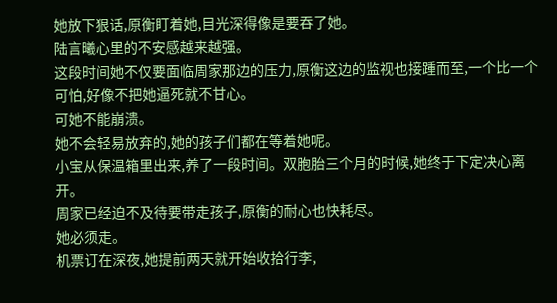她放下狠话,原衡盯着她,目光深得像是要吞了她。
陆言曦心里的不安感越来越强。
这段时间她不仅要面临周家那边的压力,原衡这边的监视也接踵而至,一个比一个可怕,好像不把她逼死就不甘心。
可她不能崩溃。
她不会轻易放弃的,她的孩子们都在等着她呢。
小宝从保温箱里出来,养了一段时间。双胞胎三个月的时候,她终于下定决心离开。
周家已经迫不及待要带走孩子,原衡的耐心也快耗尽。
她必须走。
机票订在深夜,她提前两天就开始收拾行李,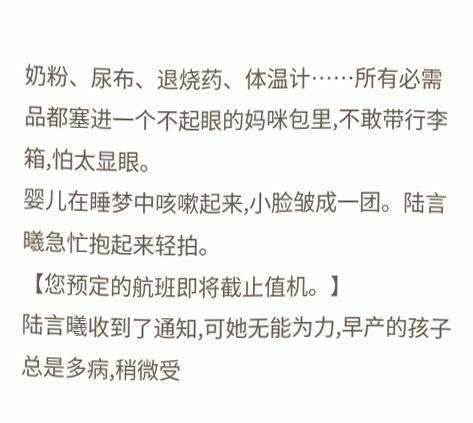奶粉、尿布、退烧药、体温计……所有必需品都塞进一个不起眼的妈咪包里,不敢带行李箱,怕太显眼。
婴儿在睡梦中咳嗽起来,小脸皱成一团。陆言曦急忙抱起来轻拍。
【您预定的航班即将截止值机。】
陆言曦收到了通知,可她无能为力,早产的孩子总是多病,稍微受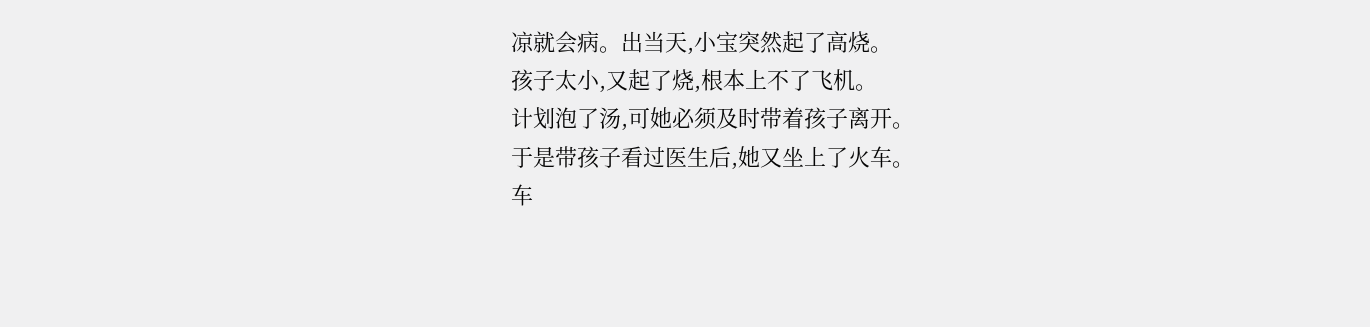凉就会病。出当天,小宝突然起了高烧。
孩子太小,又起了烧,根本上不了飞机。
计划泡了汤,可她必须及时带着孩子离开。
于是带孩子看过医生后,她又坐上了火车。
车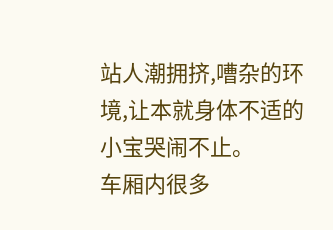站人潮拥挤,嘈杂的环境,让本就身体不适的小宝哭闹不止。
车厢内很多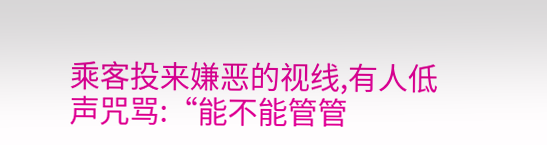乘客投来嫌恶的视线,有人低声咒骂:“能不能管管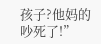孩子?他妈的吵死了!”